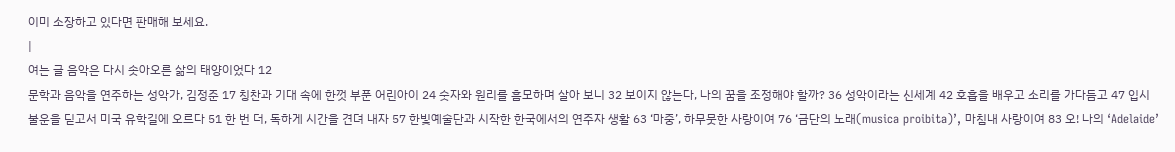이미 소장하고 있다면 판매해 보세요.
|
여는 글 음악은 다시 솟아오른 삶의 태양이었다 12
문학과 음악을 연주하는 성악가, 김정준 17 칭찬과 기대 속에 한껏 부푼 어린아이 24 숫자와 원리를 흠모하며 살아 보니 32 보이지 않는다, 나의 꿈을 조정해야 할까? 36 성악이라는 신세계 42 호흡을 배우고 소리를 가다듬고 47 입시 불운을 딛고서 미국 유학길에 오르다 51 한 번 더, 독하게 시간을 견뎌 내자 57 한빛예술단과 시작한 한국에서의 연주자 생활 63 ‘마중’, 하무뭇한 사랑이여 76 ‘금단의 노래(musica proibita)’, 마침내 사랑이여 83 오! 나의 ‘Adelaide’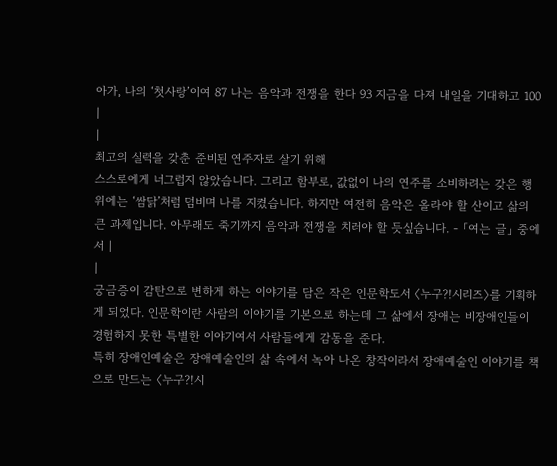아가, 나의 ‘첫사랑’이여 87 나는 음악과 전쟁을 한다 93 지금을 다져 내일을 기대하고 100 |
|
최고의 실력을 갖춘 준비된 연주자로 살기 위해
스스로에게 너그럽지 않았습니다. 그리고 함부로, 값없이 나의 연주를 소비하려는 갖은 행위에는 ‘쌈닭’처럼 덤비며 나를 지켰습니다. 하지만 여전히 음악은 올라야 할 산이고 삶의 큰 과제입니다. 아무래도 죽기까지 음악과 전쟁을 치러야 할 듯싶습니다. - 「여는 글」 중에서 |
|
궁금증이 감탄으로 변하게 하는 이야기를 담은 작은 인문학도서 〈누구?!시리즈〉를 기획하게 되었다. 인문학이란 사람의 이야기를 기본으로 하는데 그 삶에서 장애는 비장애인들이 경험하지 못한 특별한 이야기여서 사람들에게 감동을 준다.
특히 장애인예술은 장애예술인의 삶 속에서 녹아 나온 창작이라서 장애예술인 이야기를 책으로 만드는 〈누구?!시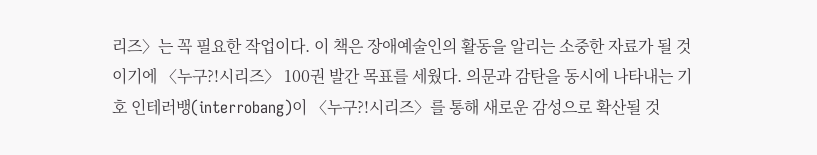리즈〉는 꼭 필요한 작업이다. 이 책은 장애예술인의 활동을 알리는 소중한 자료가 될 것이기에 〈누구?!시리즈〉 100권 발간 목표를 세웠다. 의문과 감탄을 동시에 나타내는 기호 인테러뱅(interrobang)이 〈누구?!시리즈〉를 통해 새로운 감성으로 확산될 것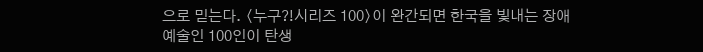으로 믿는다. 〈누구?!시리즈 100〉이 완간되면 한국을 빛내는 장애예술인 100인이 탄생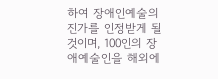하여 장애인예술의 진가를 인정받게 될 것이며, 100인의 장애예술인을 해외에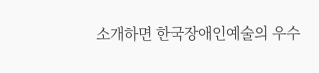소개하면 한국장애인예술의 우수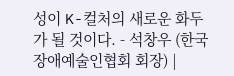성이 K-컬처의 새로운 화두가 될 것이다. - 석창우 (한국장애예술인협회 회장) |